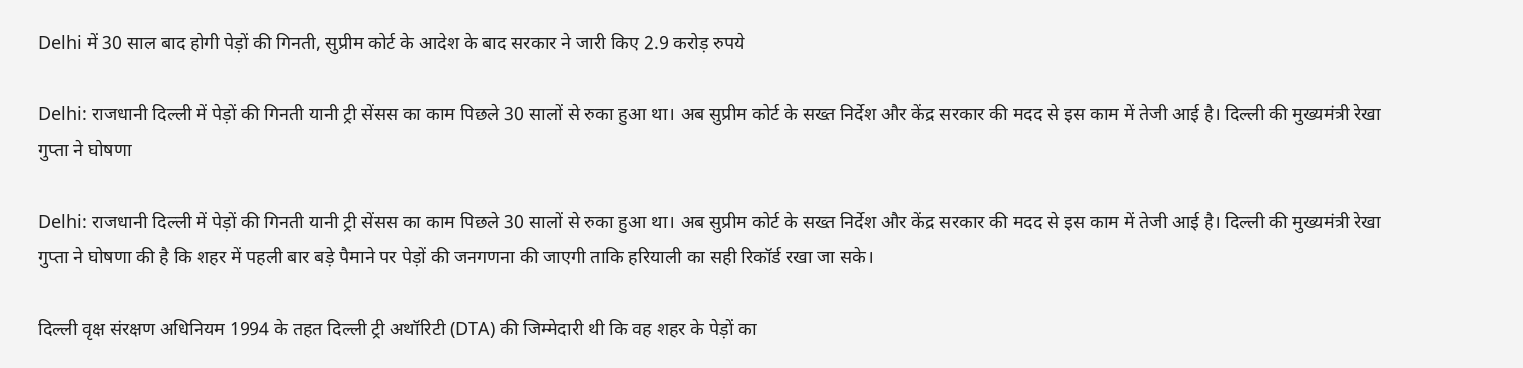Delhi में 30 साल बाद होगी पेड़ों की गिनती, सुप्रीम कोर्ट के आदेश के बाद सरकार ने जारी किए 2.9 करोड़ रुपये

Delhi: राजधानी दिल्ली में पेड़ों की गिनती यानी ट्री सेंसस का काम पिछले 30 सालों से रुका हुआ था। अब सुप्रीम कोर्ट के सख्त निर्देश और केंद्र सरकार की मदद से इस काम में तेजी आई है। दिल्ली की मुख्यमंत्री रेखा गुप्ता ने घोषणा

Delhi: राजधानी दिल्ली में पेड़ों की गिनती यानी ट्री सेंसस का काम पिछले 30 सालों से रुका हुआ था। अब सुप्रीम कोर्ट के सख्त निर्देश और केंद्र सरकार की मदद से इस काम में तेजी आई है। दिल्ली की मुख्यमंत्री रेखा गुप्ता ने घोषणा की है कि शहर में पहली बार बड़े पैमाने पर पेड़ों की जनगणना की जाएगी ताकि हरियाली का सही रिकॉर्ड रखा जा सके।

दिल्ली वृक्ष संरक्षण अधिनियम 1994 के तहत दिल्ली ट्री अथॉरिटी (DTA) की जिम्मेदारी थी कि वह शहर के पेड़ों का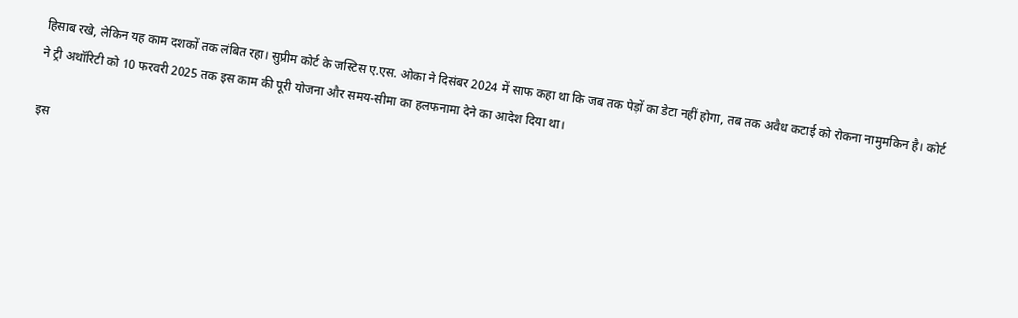हिसाब रखे, लेकिन यह काम दशकों तक लंबित रहा। सुप्रीम कोर्ट के जस्टिस ए.एस. ओका ने दिसंबर 2024 में साफ कहा था कि जब तक पेड़ों का डेटा नहीं होगा, तब तक अवैध कटाई को रोकना नामुमकिन है। कोर्ट ने ट्री अथॉरिटी को 10 फरवरी 2025 तक इस काम की पूरी योजना और समय-सीमा का हलफनामा देने का आदेश दिया था।

इस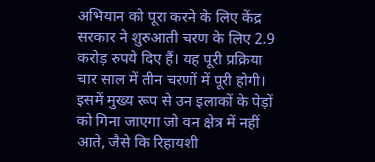अभियान को पूरा करने के लिए केंद्र सरकार ने शुरुआती चरण के लिए 2.9 करोड़ रुपये दिए हैं। यह पूरी प्रक्रिया चार साल में तीन चरणों में पूरी होगी। इसमें मुख्य रूप से उन इलाकों के पेड़ों को गिना जाएगा जो वन क्षेत्र में नहीं आते, जैसे कि रिहायशी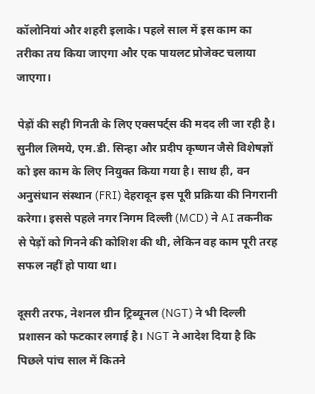कॉलोनियां और शहरी इलाके। पहले साल में इस काम का तरीका तय किया जाएगा और एक पायलट प्रोजेक्ट चलाया जाएगा।

पेड़ों की सही गिनती के लिए एक्सपर्ट्स की मदद ली जा रही है। सुनील लिमये, एम.डी. सिन्हा और प्रदीप कृष्णन जैसे विशेषज्ञों को इस काम के लिए नियुक्त किया गया है। साथ ही, वन अनुसंधान संस्थान (FRI) देहरादून इस पूरी प्रक्रिया की निगरानी करेगा। इससे पहले नगर निगम दिल्ली (MCD) ने AI तकनीक से पेड़ों को गिनने की कोशिश की थी, लेकिन वह काम पूरी तरह सफल नहीं हो पाया था।

दूसरी तरफ, नेशनल ग्रीन ट्रिब्यूनल (NGT) ने भी दिल्ली प्रशासन को फटकार लगाई है। NGT ने आदेश दिया है कि पिछले पांच साल में कितने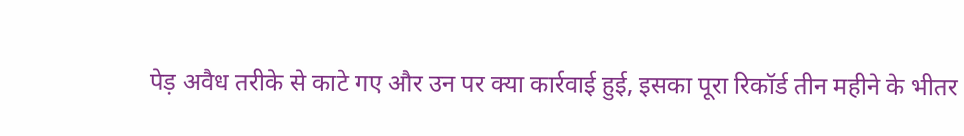पेड़ अवैध तरीके से काटे गए और उन पर क्या कार्रवाई हुई, इसका पूरा रिकॉर्ड तीन महीने के भीतर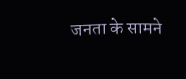जनता के सामने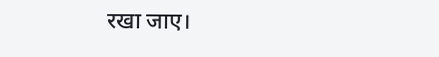रखा जाए।